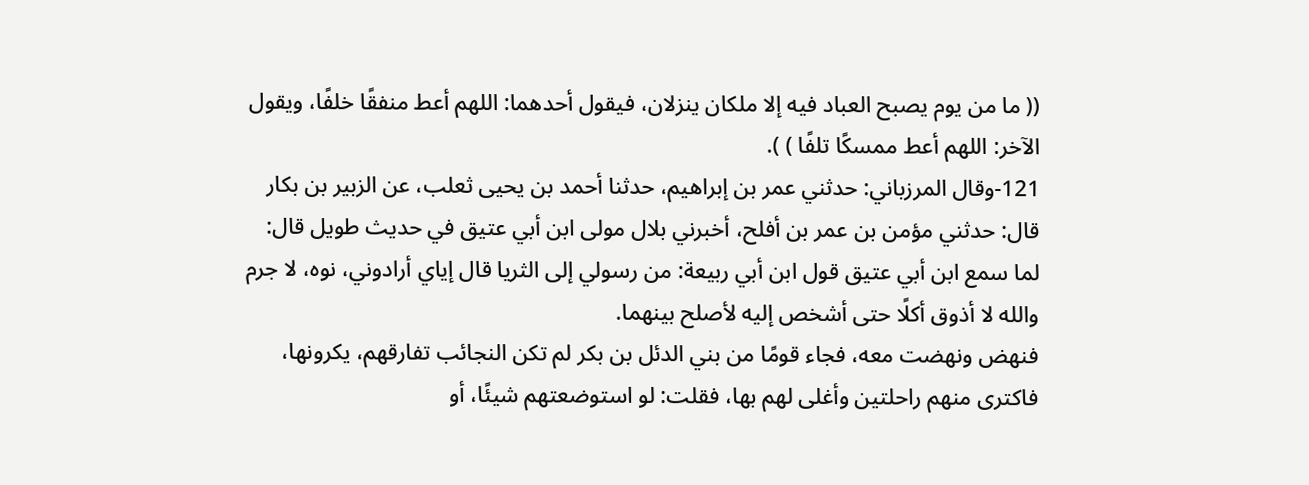(( ما من يوم يصبح العباد فيه إلا ملكان ينزلان، فيقول أحدهما: اللهم أعط منفقًا خلفًا، ويقول الآخر: اللهم أعط ممسكًا تلفًا ) ).
121-وقال المرزباني: حدثني عمر بن إبراهيم، حدثنا أحمد بن يحيى ثعلب، عن الزبير بن بكار قال: حدثني مؤمن بن عمر بن أفلح، أخبرني بلال مولى ابن أبي عتيق في حديث طويل قال:
لما سمع ابن أبي عتيق قول ابن أبي ربيعة: من رسولي إلى الثريا قال إياي أرادوني، نوه، لا جرم والله لا أذوق أكلًا حتى أشخص إليه لأصلح بينهما.
فنهض ونهضت معه، فجاء قومًا من بني الدئل بن بكر لم تكن النجائب تفارقهم، يكرونها، فاكترى منهم راحلتين وأغلى لهم بها، فقلت: لو استوضعتهم شيئًا، أو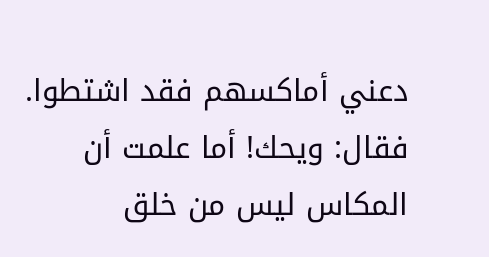دعني أماكسهم فقد اشتطوا.
فقال: ويحك! أما علمت أن المكاس ليس من خلق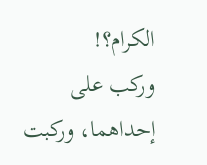الكرام؟!
وركب على إحداهما، وركبت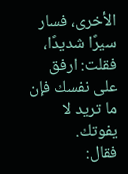الأخرى، فسار سيرًا شديدًا، فقلت: ارفق على نفسك فإن ما تريد لا يفوتك.
فقال: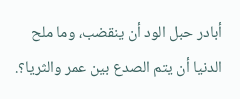أبادر حبل الود أن ينقضب، وما ملح الدنيا أن يتم الصدع بين عمر والثريا؟.